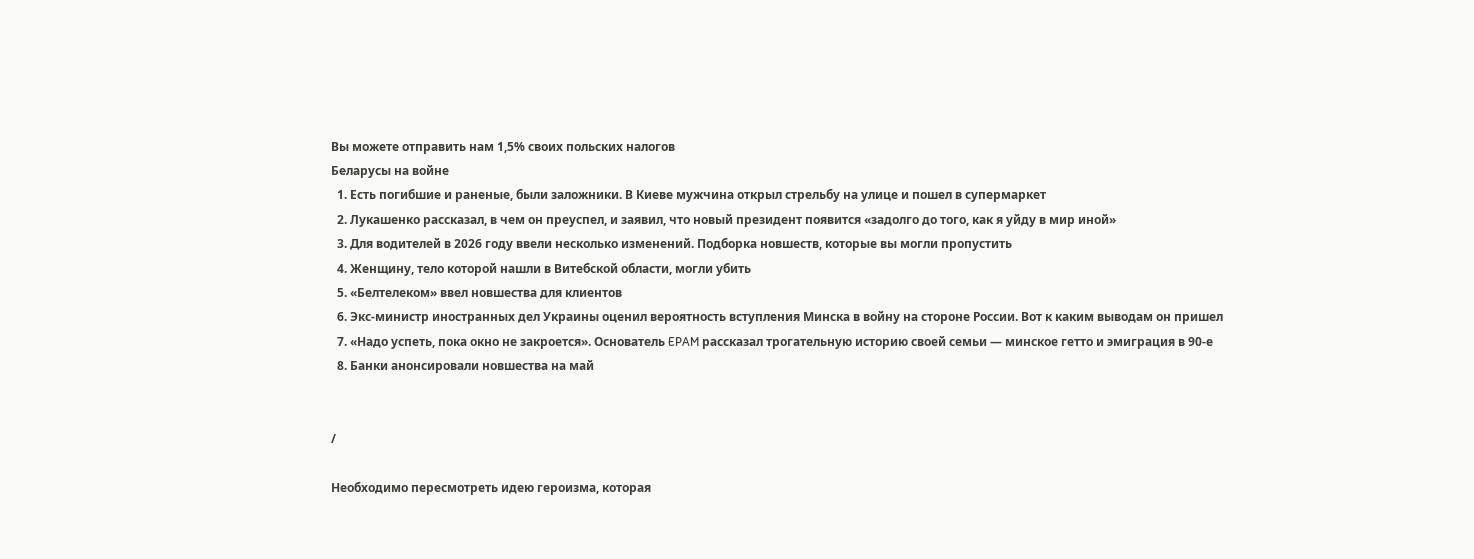Вы можете отправить нам 1,5% своих польских налогов
Беларусы на войне
  1. Есть погибшие и раненые, были заложники. В Киеве мужчина открыл стрельбу на улице и пошел в супермаркет
  2. Лукашенко рассказал, в чем он преуспел, и заявил, что новый президент появится «задолго до того, как я уйду в мир иной»
  3. Для водителей в 2026 году ввели несколько изменений. Подборка новшеств, которые вы могли пропустить
  4. Женщину, тело которой нашли в Витебской области, могли убить
  5. «Белтелеком» ввел новшества для клиентов
  6. Экс-министр иностранных дел Украины оценил вероятность вступления Минска в войну на стороне России. Вот к каким выводам он пришел
  7. «Надо успеть, пока окно не закроется». Основатель EPAM рассказал трогательную историю своей семьи — минское гетто и эмиграция в 90-е
  8. Банки анонсировали новшества на май


/

Необходимо пересмотреть идею героизма, которая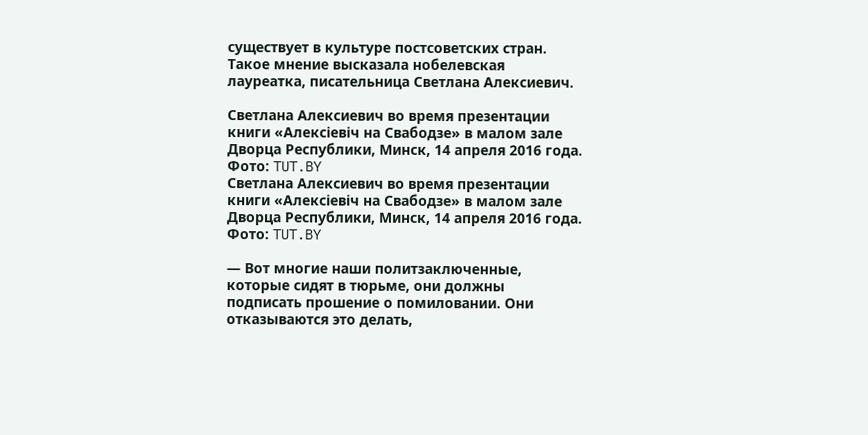существует в культуре постсоветских стран. Такое мнение высказала нобелевская лауреатка, писательница Светлана Алексиевич.

Светлана Алексиевич во время презентации книги «Алексіевіч на Свабодзе» в малом зале Дворца Республики, Минск, 14 апреля 2016 года. Фото: TUT.BY
Светлана Алексиевич во время презентации книги «Алексіевіч на Свабодзе» в малом зале Дворца Республики, Минск, 14 апреля 2016 года. Фото: TUT.BY

— Вот многие наши политзаключенные, которые сидят в тюрьме, они должны подписать прошение о помиловании. Они отказываются это делать,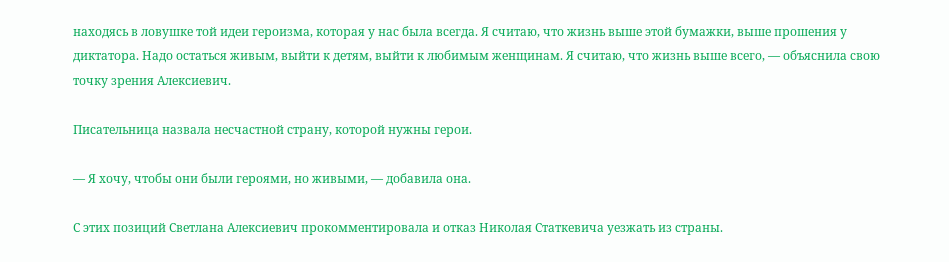находясь в ловушке той идеи героизма, которая у нас была всегда. Я считаю, что жизнь выше этой бумажки, выше прошения у диктатора. Надо остаться живым, выйти к детям, выйти к любимым женщинам. Я считаю, что жизнь выше всего, — объяснила свою точку зрения Алексиевич.

Писательница назвала несчастной страну, которой нужны герои.

— Я хочу, чтобы они были героями, но живыми, — добавила она.

С этих позиций Светлана Алексиевич прокомментировала и отказ Николая Статкевича уезжать из страны.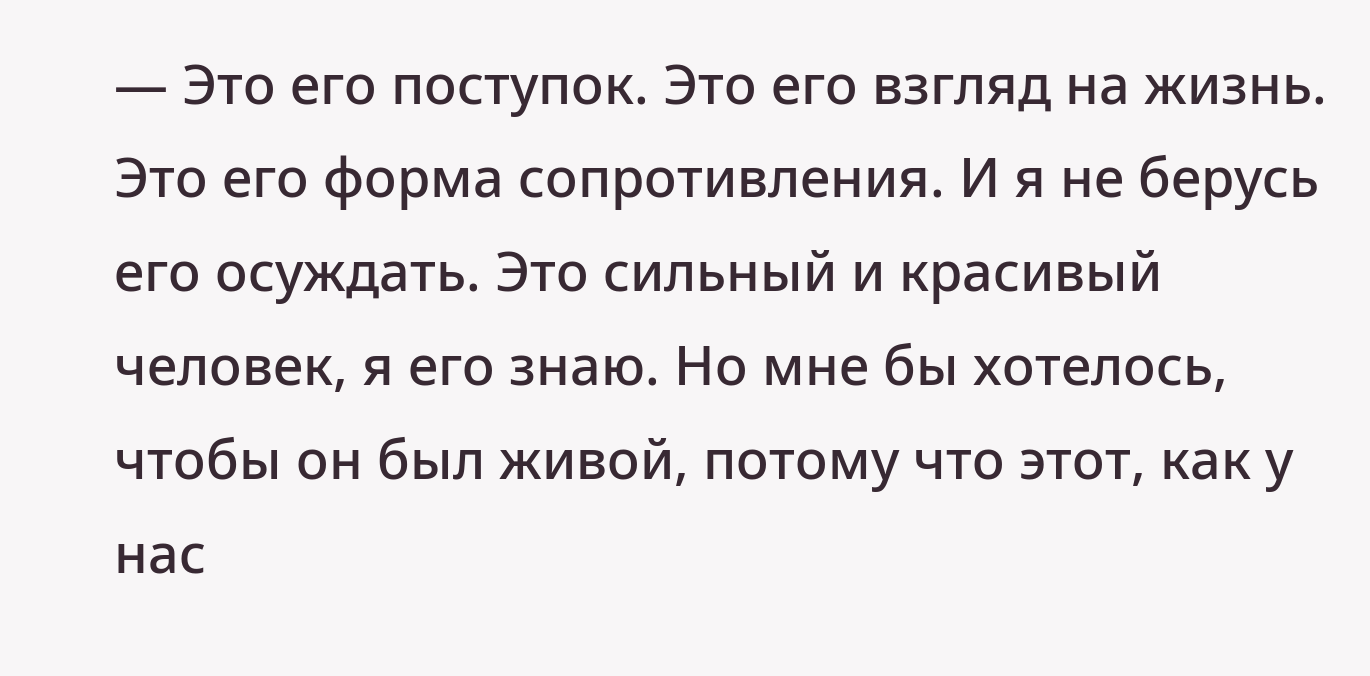— Это его поступок. Это его взгляд на жизнь. Это его форма сопротивления. И я не берусь его осуждать. Это сильный и красивый человек, я его знаю. Но мне бы хотелось, чтобы он был живой, потому что этот, как у нас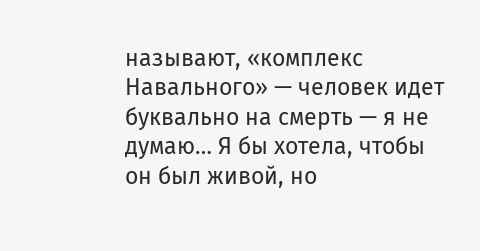называют, «комплекс Навального» — человек идет буквально на смерть — я не думаю… Я бы хотела, чтобы он был живой, но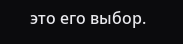это его выбор.